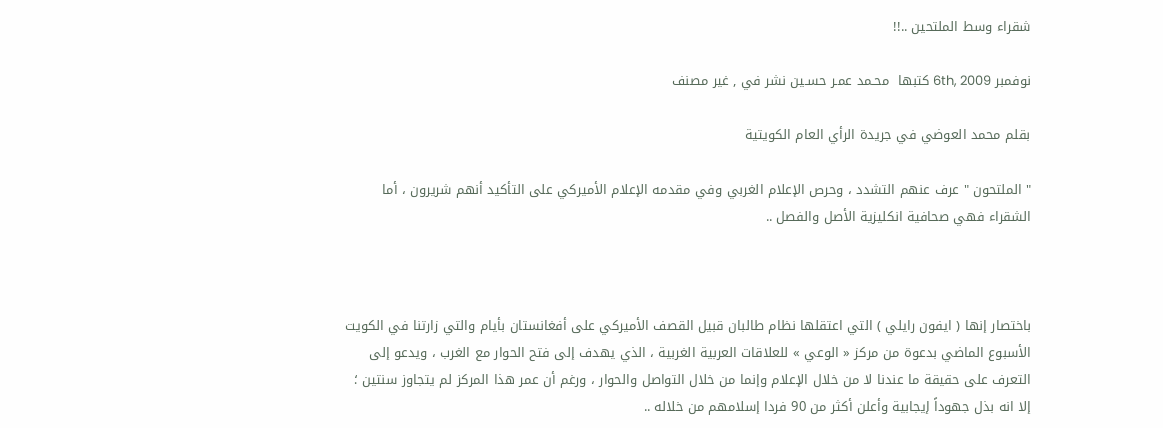شقراء وسط الملتحين ..!!

نوفمبر 6th, 2009 كتبها  محـمد عمـر حسـين نشر في , غير مصنف

بقلم محمد العوضي في جريدة الرأي العام الكويتية

" الملتحون " عرف عنهم التشدد ، وحرص الإعلام الغربي وفي مقدمه الإعلام الأميركي على التأكيد أنهم شريرون ، أما الشقراء فهي صحافية انكليزية الأصل والفصل ..



باختصار إنها ( ايفون رايلي ) التي اعتقلها نظام طالبان قبيل القصف الأميركي على أفغانستان بأيام والتي زارتنا في الكويت الأسبوع الماضي بدعوة من مركز « الوعي » للعلاقات العربية الغربية ، الذي يهدف إلى فتح الحوار مع الغرب ، ويدعو إلى التعرف على حقيقة ما عندنا لا من خلال الإعلام وإنما من خلال التواصل والحوار ، ورغم أن عمر هذا المركز لم يتجاوز سنتين ؛ إلا انه بذل جهوداً إيجابية وأعلن أكثر من 90 فردا إسلامهم من خلاله ..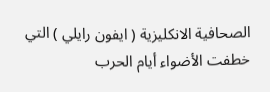الصحافية الانكليزية ( ايفون رايلي ) التي خطفت الأضواء أيام الحرب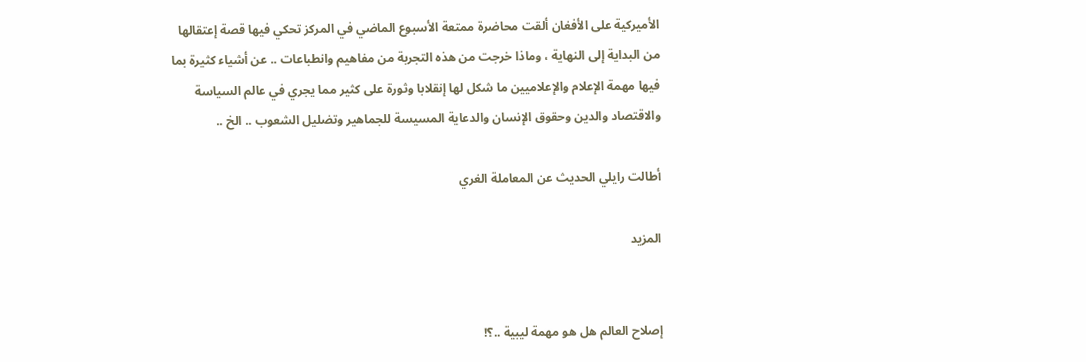الأميركية على الأفغان ألقت محاضرة ممتعة الأسبوع الماضي في المركز تحكي فيها قصة إعتقالها من البداية إلى النهاية ، وماذا خرجت من هذه التجربة من مفاهيم وانطباعات .. عن أشياء كثيرة بما فيها مهمة الإعلام والإعلاميين ما شكل لها إنقلابا وثورة على كثير مما يجري في عالم السياسة والاقتصاد والدين وحقوق الإنسان والدعاية المسيسة للجماهير وتضليل الشعوب .. الخ ..

أطالت رايلي الحديث عن المعاملة الغري

المزيد


إصلاح العالم هل هو مهمة ليبية ..؟!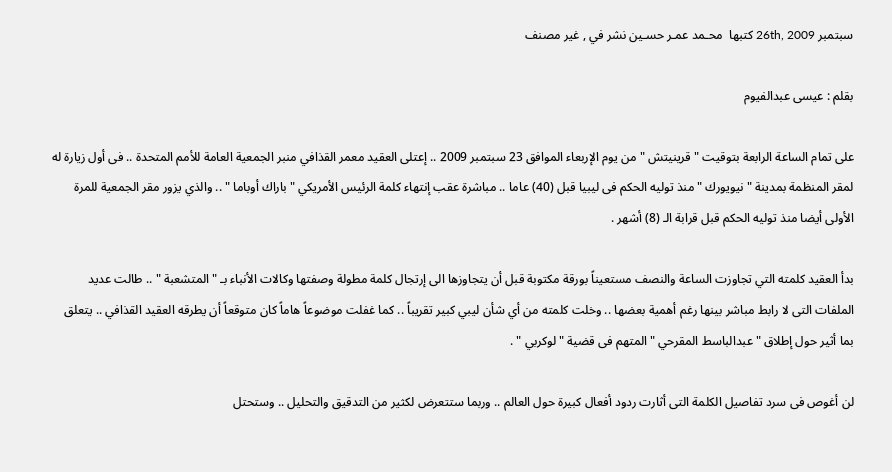سبتمبر 26th, 2009 كتبها  محـمد عمـر حسـين نشر في , غير مصنف

بقلم : عيسى عبدالفيوم

على تمام الساعة الرابعة بتوقيت " قرينيتش " من يوم الإربعاء الموافق 23 سبتمبر 2009 .. إعتلى العقيد معمر القذافي منبر الجمعية العامة للأمم المتحدة .. فى أول زيارة له لمقر المنظمة بمدينة " نيويورك " منذ توليه الحكم فى ليبيا قبل (40) عاما .. مباشرة عقب إنتهاء كلمة الرئيس الأمريكي " باراك أوباما " .. والذي يزور مقر الجمعية للمرة الأولى أيضا منذ توليه الحكم قبل قرابة الـ (8) أشهر .

بدأ العقيد كلمته التي تجاوزت الساعة والنصف مستعيناً بورقة مكتوبة قبل أن يتجاوزها الى إرتجال كلمة مطولة وصفتها وكالات الأنباء بـ " المتشعبة " .. طالت عديد الملفات التى لا رابط مباشر بينها رغم أهمية بعضها .. وخلت كلمته من أي شأن ليبي كبير تقريباً .. كما غفلت موضوعاً هاماً كان متوقعاً أن يطرقه العقيد القذافي .. يتعلق بما أثير حول إطلاق " عبدالباسط المقرحي " المتهم فى قضية " لوكربي " .

لن أغوص فى سرد تفاصيل الكلمة التى أثارت ردود أفعال كبيرة حول العالم .. وربما ستتعرض لكثير من التدقيق والتحليل .. وستحتل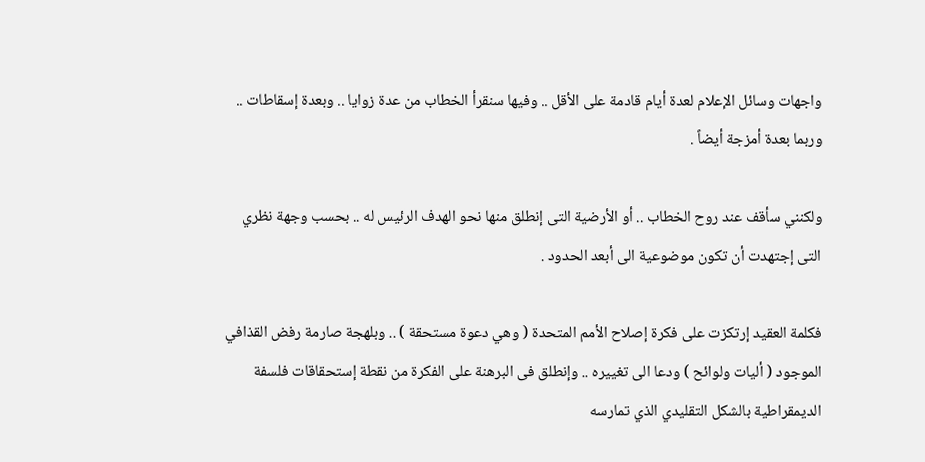واجهات وسائل الإعلام لعدة أيام قادمة على الأقل .. وفيها سنقرأ الخطاب من عدة زوايا .. وبعدة إسقاطات .. وربما بعدة أمزجة أيضاً .

ولكنني سأقف عند روح الخطاب .. أو الأرضية التى إنطلق منها نحو الهدف الرئيس له .. بحسب وجهة نظري التى إجتهدت أن تكون موضوعية الى أبعد الحدود .

فكلمة العقيد إرتكزت على فكرة إصلاح الأمم المتحدة ( وهي دعوة مستحقة ) .. وبلهجة صارمة رفض القذافي الموجود ( أليات ولوائح ) ودعا الى تغييره .. وإنطلق فى البرهنة على الفكرة من نقطة إستحقاقات فلسفة الديمقراطية بالشكل التقليدي الذي تمارسه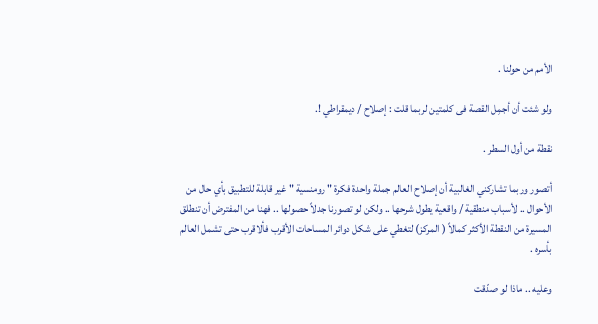الأمم من حولنا .

ولو شئت أن أجمِل القصة فى كلمتين لربما قلت : إصلاح / ديمقراطي !.

نقطة من أول السطر .

أتصور وربما تشاركني الغالبية أن إصلاح العالم جملة واحدة فكرة " رومنسية " غير قابلة للتطبيق بأي حال من الأحوال .. لأسباب منطقية / واقعية يطول شرحها .. ولكن لو تصورنا جدلاً حصولها .. فهنا من المفترض أن تنطلق المسيرة من النقطة الأكثر كمالاً ( المركز) لتغطي على شكل دوائر المساحات الأقرب فألاقرب حتى تشمل العالم بأسره .

وعليه .. ماذا لو صدّقت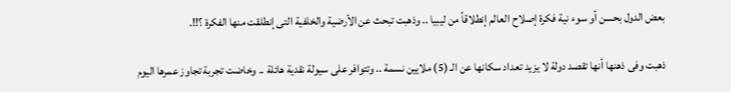بعض الدول بحسن أو سوء نية فكرة إصلاح العالم إنطلاقاً من ليبيا .. وذهبت تبحث عن الأرضية والخلفية التى إنطلقت منها الفكرة ؟!!.

ذهبت وفى ذهنها أنها تقصد دولة لا يزيد تعداد سكانها عن الـ (5) ملايين نسمة .. وتتوافر على سيولة نقدية هائلة .. وخاضت تجربة تجاوز عمرها اليوم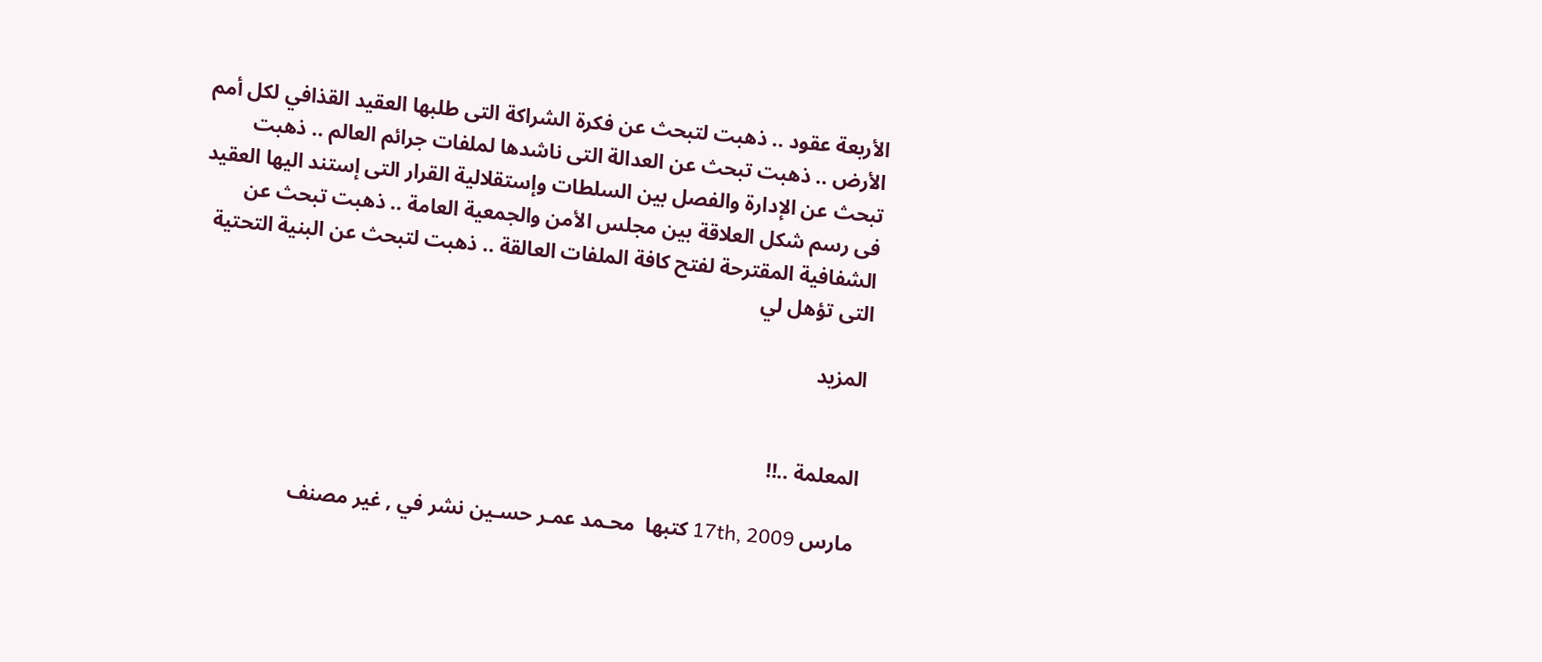الأربعة عقود .. ذهبت لتبحث عن فكرة الشراكة التى طلبها العقيد القذافي لكل أمم الأرض .. ذهبت تبحث عن العدالة التى ناشدها لملفات جرائم العالم .. ذهبت تبحث عن الإدارة والفصل بين السلطات وإستقلالية القرار التى إستند اليها العقيد فى رسم شكل العلاقة بين مجلس الأمن والجمعية العامة .. ذهبت تبحث عن الشفافية المقترحة لفتح كافة الملفات العالقة .. ذهبت لتبحث عن البنية التحتية التى تؤهل لي

المزيد


المعلمة ..!!

مارس 17th, 2009 كتبها  محـمد عمـر حسـين نشر في , غير مصنف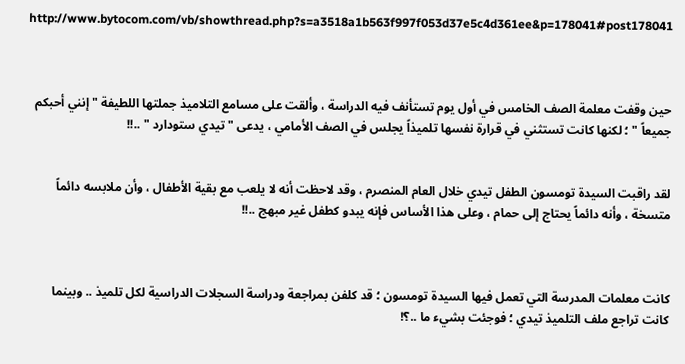http://www.bytocom.com/vb/showthread.php?s=a3518a1b563f997f053d37e5c4d361ee&p=178041#post178041



حين وقفت معلمة الصف الخامس في أول يوم تستأنف فيه الدراسة ، وألقت على مسامع التلاميذ جملتها اللطيفة " إنني أحبكم جميعاً " ؛ لكنها كانت تستثني في قرارة نفسها تلميذاً يجلس في الصف الأمامي ، يدعى " تيدي ستودارد " ..!!


لقد راقبت السيدة تومسون الطفل تيدي خلال العام المنصرم ، وقد لاحظت أنه لا يلعب مع بقية الأطفال ، وأن ملابسه دائماً متسخة ، وأنه دائماً يحتاج إلى حمام ، وعلى هذا الأساس فإنه يبدو كطفل غير مبهج ..!!



كانت معلمات المدرسة التي تعمل فيها السيدة تومسون ؛ قد كلفن بمراجعة ودراسة السجلات الدراسية لكل تلميذ .. وبينما كانت تراجع ملف التلميذ تيدي ؛ فوجئت بشيء ما ..؟!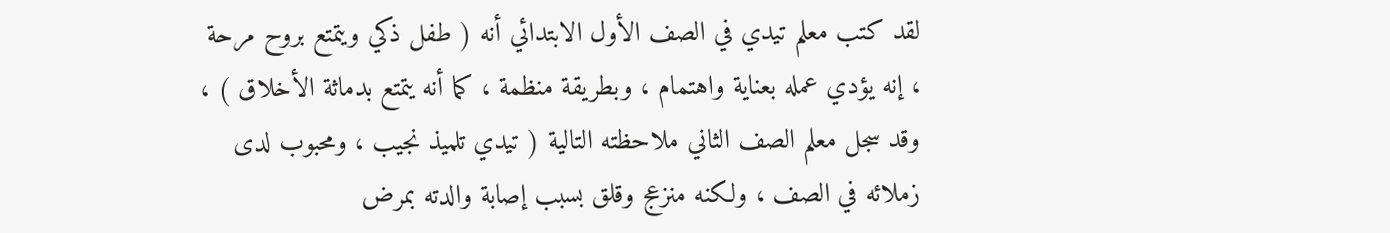لقد كتب معلم تيدي في الصف الأول الابتدائي أنه ( طفل ذكي ويتمتع بروح مرحة ، إنه يؤدي عمله بعناية واهتمام ، وبطريقة منظمة ، كما أنه يتمتع بدماثة الأخلاق ) ، وقد سجل معلم الصف الثاني ملاحظته التالية ( تيدي تلميذ نجيب ، ومحبوب لدى زملائه في الصف ، ولكنه منزعج وقلق بسبب إصابة والدته بمرض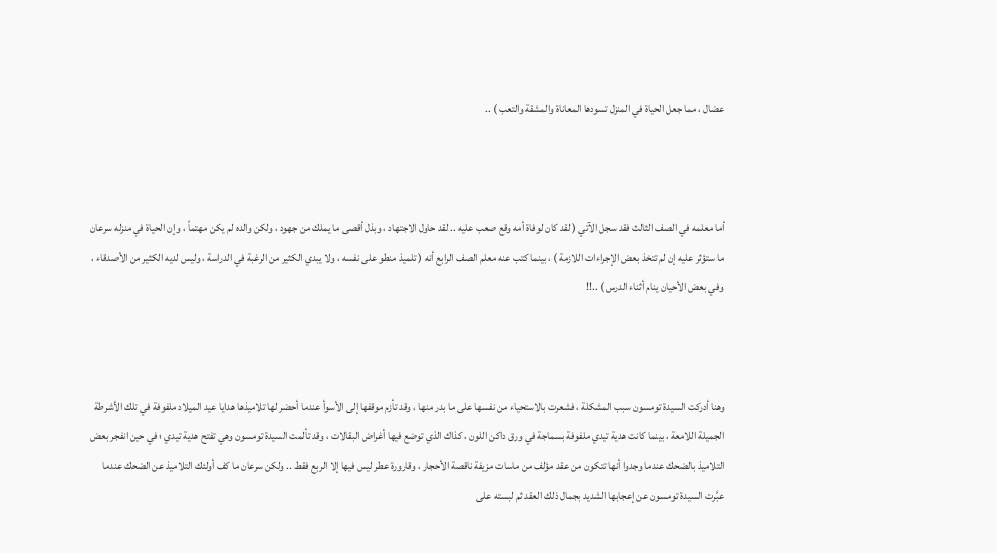عضال ، مما جعل الحياة في المنزل تسودها المعاناة والمشقة والتعب ) ..



أما معلمه في الصف الثالث فقد سجل الآتي ( لقد كان لوفاة أمه وقع صعب عليه .. لقد حاول الاجتهاد ، وبذل أقصى ما يملك من جهود ، ولكن والده لم يكن مهتماً ، وإن الحياة في منزله سرعان ما ستؤثر عليه إن لم تتخذ بعض الإجراءات اللازمة ) ، بينما كتب عنه معلم الصف الرابع أنه ( تلميذ منطو على نفسه ، ولا يبدي الكثير من الرغبة في الدراسة ، وليس لديه الكثير من الأصدقاء ، وفي بعض الأحيان ينام أثناء الدرس ) ..!!



وهنا أدركت السيدة تومسون سبب المشكلة ، فشعرت بالاستحياء من نفسها على ما بدر منها ، وقد تأزم موقفها إلى الأسوأ عندما أحضر لها تلاميذها هدايا عيد الميلاد ملفوفة في تلك الأشرطة الجميلة اللامعة ، بينما كانت هدية تيدي ملفوفة بسماجة في ورق داكن اللون ، كذاك الذي توضع فيها أغراض البقالات ، وقد تألمت السيدة تومسون وهي تفتح هدية تيدي ؛ في حين انفجر بعض التلاميذ بالضحك عندما وجدوا أنها تتكون من عقد مؤلف من ماسات مزيفة ناقصة الأحجار ، وقارورة عطر ليس فيها إلا الربع فقط .. ولكن سرعان ما كف أولئك التلاميذ عن الضحك عندما عبَّرت السيدة تومسون عن إعجابها الشديد بجمال ذلك العقد ثم لبسته على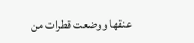عنقها ووضعت قطرات من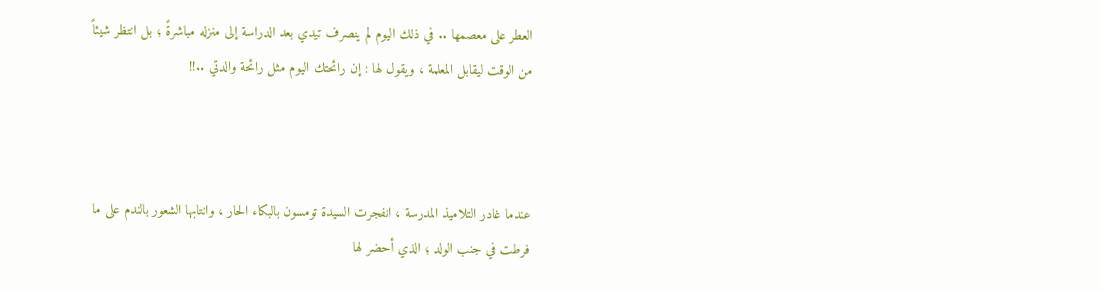العطر على معصمها .. في ذلك اليوم لم ينصرف تيدي بعد الدراسة إلى منزله مباشرةً ؛ بل انتظر شيئاً من الوقت ليقابل المعلمة ، ويقول لها : إن رائحتك اليوم مثل رائحة والدتي ..!!



عندما غادر التلاميذ المدرسة ، انفجرت السيدة تومسون بالبكاء الحار ، وانتابها الشعور بالندم على ما فرطت في جنب الولد ؛ الذي أحضر لها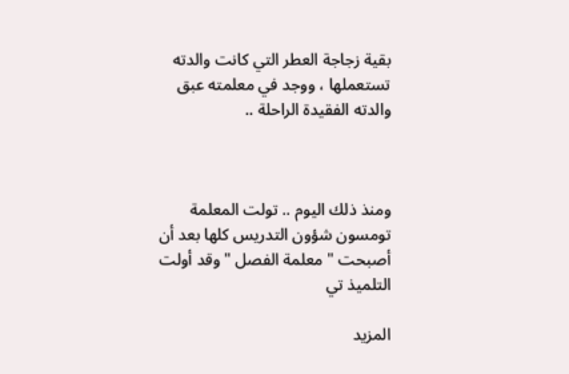بقية زجاجة العطر التي كانت والدته تستعملها ، ووجد في معلمته عبق والدته الفقيدة الراحلة ..



ومنذ ذلك اليوم .. تولت المعلمة تومسون شؤون التدريس كلها بعد أن أصبحت " معلمة الفصل " وقد أولت التلميذ تي

المزيد